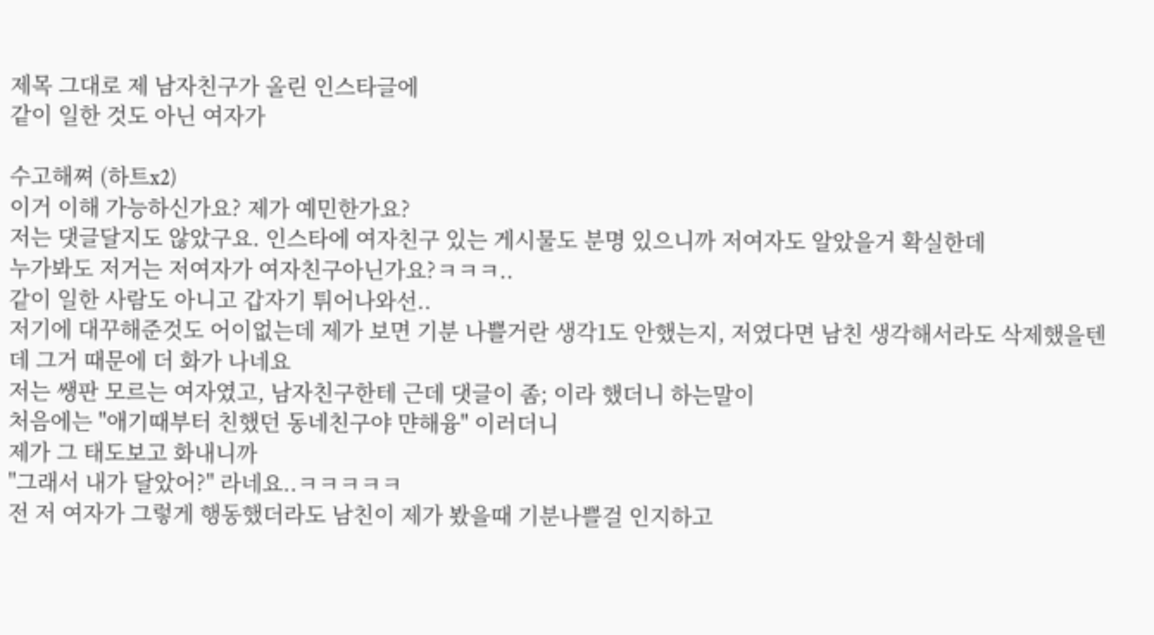제목 그대로 제 남자친구가 올린 인스타글에
같이 일한 것도 아닌 여자가

수고해쪄 (하트x2)
이거 이해 가능하신가요? 제가 예민한가요?
저는 댓글달지도 않았구요. 인스타에 여자친구 있는 게시물도 분명 있으니까 저여자도 알았을거 확실한데
누가봐도 저거는 저여자가 여자친구아닌가요?ㅋㅋㅋ..
같이 일한 사람도 아니고 갑자기 튀어나와선..
저기에 대꾸해준것도 어이없는데 제가 보면 기분 나쁠거란 생각1도 안했는지, 저였다면 남친 생각해서라도 삭제했을텐데 그거 때문에 더 화가 나네요
저는 쌩판 모르는 여자였고, 남자친구한테 근데 댓글이 좀; 이라 했더니 하는말이
처음에는 "애기때부터 친했던 동네친구야 먄해융" 이러더니
제가 그 태도보고 화내니까
"그래서 내가 달았어?" 라네요..ㅋㅋㅋㅋㅋ
전 저 여자가 그렇게 행동했더라도 남친이 제가 봤을때 기분나쁠걸 인지하고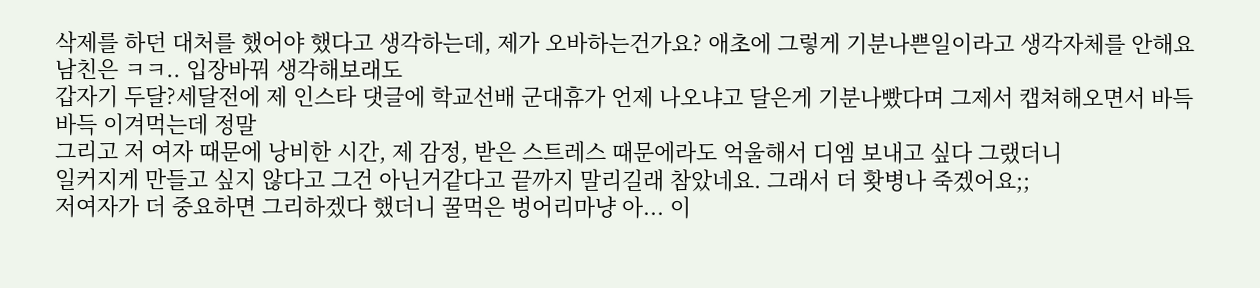삭제를 하던 대처를 했어야 했다고 생각하는데, 제가 오바하는건가요? 애초에 그렇게 기분나쁜일이라고 생각자체를 안해요 남친은 ㅋㅋ.. 입장바꿔 생각해보래도
갑자기 두달?세달전에 제 인스타 댓글에 학교선배 군대휴가 언제 나오냐고 달은게 기분나빴다며 그제서 캡쳐해오면서 바득바득 이겨먹는데 정말
그리고 저 여자 때문에 낭비한 시간, 제 감정, 받은 스트레스 때문에라도 억울해서 디엠 보내고 싶다 그랬더니
일커지게 만들고 싶지 않다고 그건 아닌거같다고 끝까지 말리길래 참았네요. 그래서 더 홧병나 죽겠어요;;
저여자가 더 중요하면 그리하겠다 했더니 꿀먹은 벙어리마냥 아... 이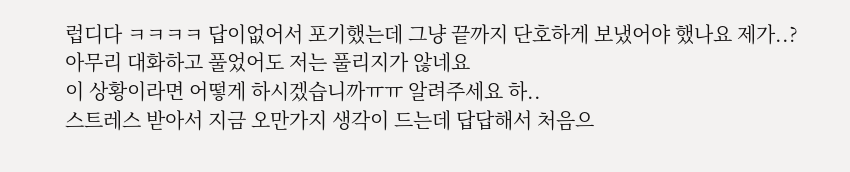럽디다 ㅋㅋㅋㅋ 답이없어서 포기했는데 그냥 끝까지 단호하게 보냈어야 했나요 제가..?
아무리 대화하고 풀었어도 저는 풀리지가 않네요
이 상황이라면 어떻게 하시겠습니까ㅠㅠ 알려주세요 하..
스트레스 받아서 지금 오만가지 생각이 드는데 답답해서 처음으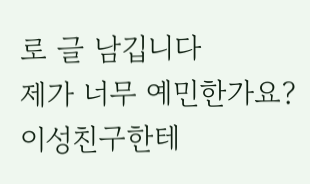로 글 남깁니다
제가 너무 예민한가요? 이성친구한테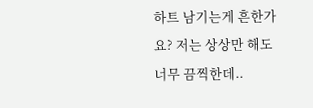하트 남기는게 흔한가요? 저는 상상만 해도 너무 끔찍한데..